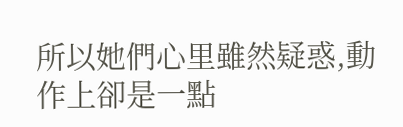所以她們心里雖然疑惑,動作上卻是一點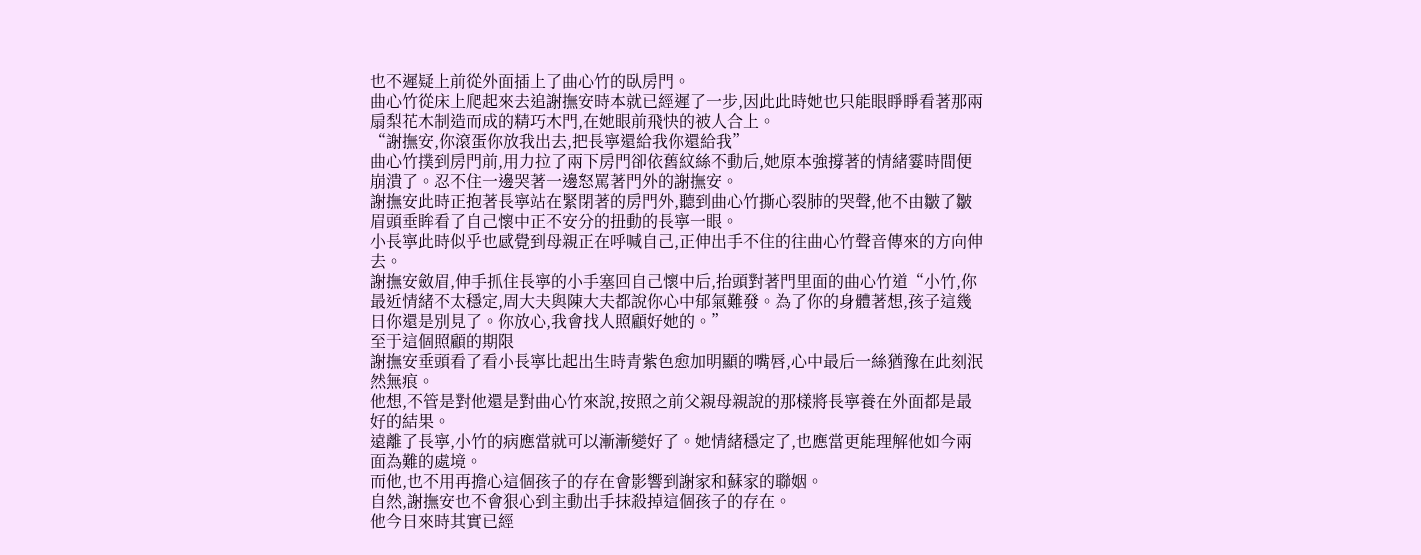也不遲疑上前從外面插上了曲心竹的臥房門。
曲心竹從床上爬起來去追謝撫安時本就已經遲了一步,因此此時她也只能眼睜睜看著那兩扇梨花木制造而成的精巧木門,在她眼前飛快的被人合上。
“謝撫安,你滾蛋你放我出去,把長寧還給我你還給我”
曲心竹撲到房門前,用力拉了兩下房門卻依舊紋絲不動后,她原本強撐著的情緒霎時間便崩潰了。忍不住一邊哭著一邊怒罵著門外的謝撫安。
謝撫安此時正抱著長寧站在緊閉著的房門外,聽到曲心竹撕心裂肺的哭聲,他不由皺了皺眉頭垂眸看了自己懷中正不安分的扭動的長寧一眼。
小長寧此時似乎也感覺到母親正在呼喊自己,正伸出手不住的往曲心竹聲音傳來的方向伸去。
謝撫安斂眉,伸手抓住長寧的小手塞回自己懷中后,抬頭對著門里面的曲心竹道“小竹,你最近情緒不太穩定,周大夫與陳大夫都說你心中郁氣難發。為了你的身體著想,孩子這幾日你還是別見了。你放心,我會找人照顧好她的。”
至于這個照顧的期限
謝撫安垂頭看了看小長寧比起出生時青紫色愈加明顯的嘴唇,心中最后一絲猶豫在此刻泯然無痕。
他想,不管是對他還是對曲心竹來說,按照之前父親母親說的那樣將長寧養在外面都是最好的結果。
遠離了長寧,小竹的病應當就可以漸漸變好了。她情緒穩定了,也應當更能理解他如今兩面為難的處境。
而他,也不用再擔心這個孩子的存在會影響到謝家和蘇家的聯姻。
自然,謝撫安也不會狠心到主動出手抹殺掉這個孩子的存在。
他今日來時其實已經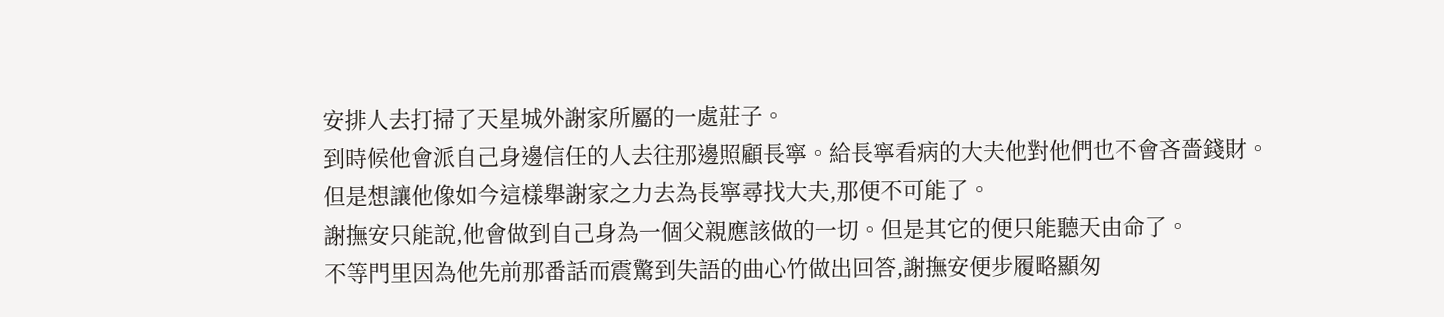安排人去打掃了天星城外謝家所屬的一處莊子。
到時候他會派自己身邊信任的人去往那邊照顧長寧。給長寧看病的大夫他對他們也不會吝嗇錢財。
但是想讓他像如今這樣舉謝家之力去為長寧尋找大夫,那便不可能了。
謝撫安只能說,他會做到自己身為一個父親應該做的一切。但是其它的便只能聽天由命了。
不等門里因為他先前那番話而震驚到失語的曲心竹做出回答,謝撫安便步履略顯匆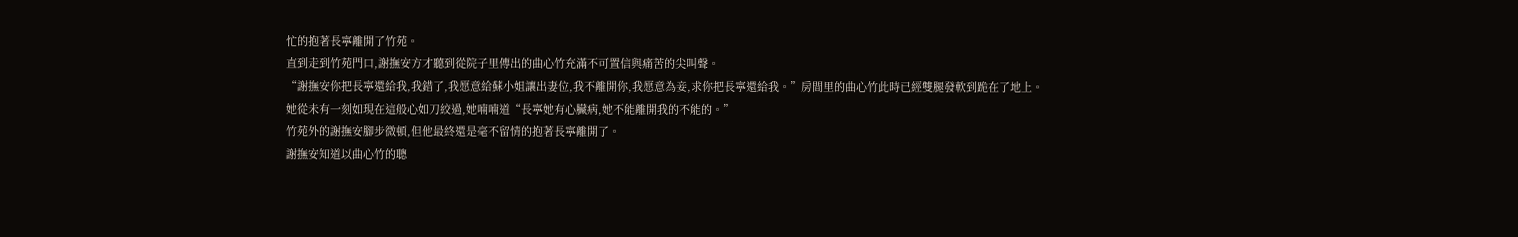忙的抱著長寧離開了竹苑。
直到走到竹苑門口,謝撫安方才聽到從院子里傳出的曲心竹充滿不可置信與痛苦的尖叫聲。
“謝撫安你把長寧還給我,我錯了,我愿意給蘇小姐讓出妻位,我不離開你,我愿意為妾,求你把長寧還給我。”房間里的曲心竹此時已經雙腿發軟到跪在了地上。
她從未有一刻如現在這般心如刀絞過,她喃喃道“長寧她有心臟病,她不能離開我的不能的。”
竹苑外的謝撫安腳步微頓,但他最終還是毫不留情的抱著長寧離開了。
謝撫安知道以曲心竹的聰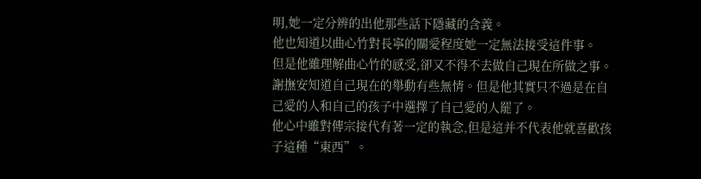明,她一定分辨的出他那些話下隱藏的含義。
他也知道以曲心竹對長寧的關愛程度她一定無法接受這件事。
但是他雖理解曲心竹的感受,卻又不得不去做自己現在所做之事。
謝撫安知道自己現在的舉動有些無情。但是他其實只不過是在自己愛的人和自己的孩子中選擇了自己愛的人罷了。
他心中雖對傳宗接代有著一定的執念,但是這并不代表他就喜歡孩子這種“東西”。